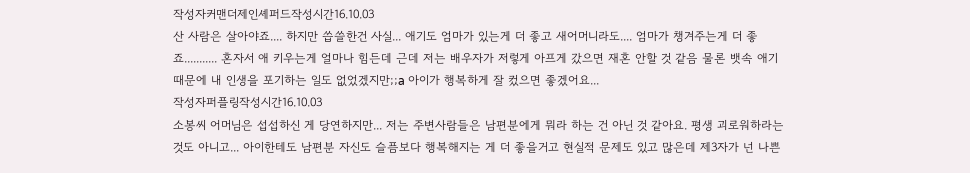작성자커맨더제인셰퍼드작성시간16.10.03
산 사람은 살아야죠.... 하지만 씁쓸한건 사실... 애기도 엄마가 있는게 더 좋고 새어머니라도.... 엄마가 챙겨주는게 더 좋죠........... 혼자서 애 키우는게 얼마나 힘든데 근데 저는 배우자가 저렇게 아프게 갔으면 재혼 안할 것 같음 물론 뱃속 애기 때문에 내 인생을 포기하는 일도 없었겠지만;;a 아이가 행복하게 잘 컸으면 좋겠어요...
작성자퍼플링작성시간16.10.03
소봉씨 어머님은 섭섭하신 게 당연하지만... 저는 주변사람들은 남편분에게 뭐라 하는 건 아닌 것 같아요. 평생 괴로워하라는 것도 아니고... 아이한테도 남편분 자신도 슬픔보다 행복해지는 게 더 좋을거고 현실적 문제도 있고 많은데 제3자가 넌 나쁜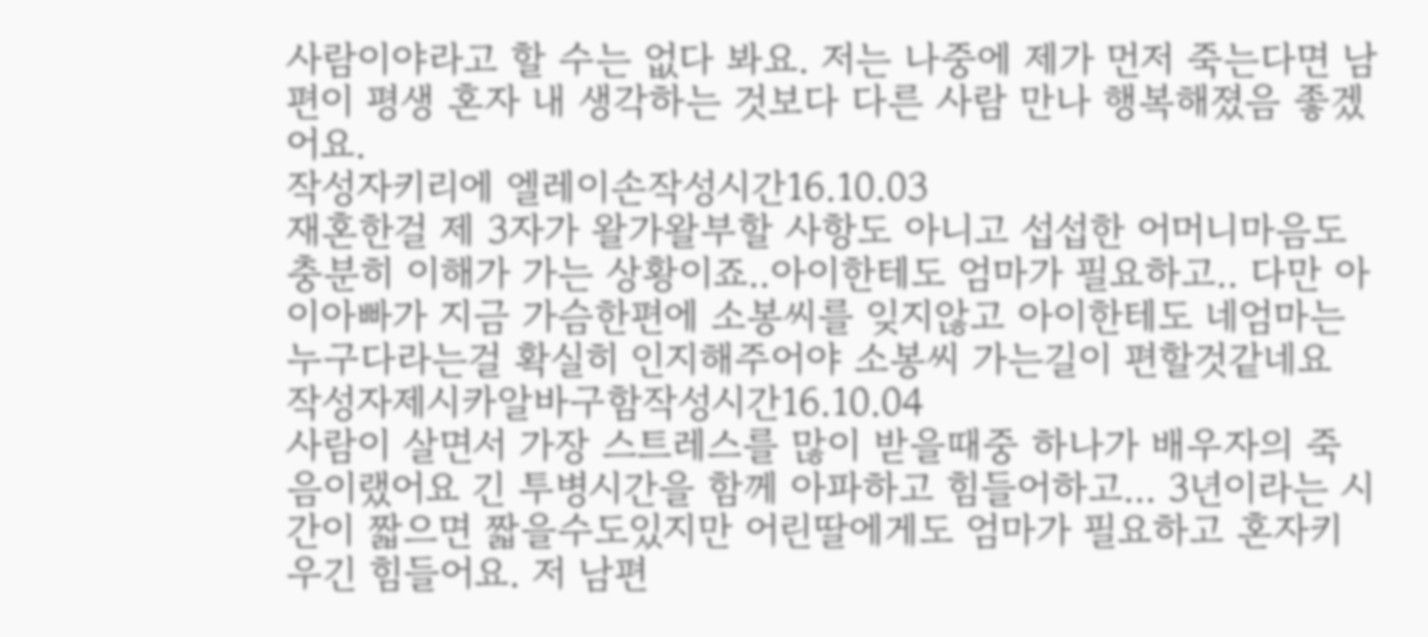사람이야라고 할 수는 없다 봐요. 저는 나중에 제가 먼저 죽는다면 남편이 평생 혼자 내 생각하는 것보다 다른 사람 만나 행복해졌음 좋겠어요.
작성자키리에 엘레이손작성시간16.10.03
재혼한걸 제 3자가 왈가왈부할 사항도 아니고 섭섭한 어머니마음도 충분히 이해가 가는 상황이죠..아이한테도 엄마가 필요하고.. 다만 아이아빠가 지금 가슴한편에 소봉씨를 잊지않고 아이한테도 네엄마는 누구다라는걸 확실히 인지해주어야 소봉씨 가는길이 편할것같네요
작성자제시카알바구함작성시간16.10.04
사람이 살면서 가장 스트레스를 많이 받을때중 하나가 배우자의 죽음이랬어요 긴 투병시간을 함께 아파하고 힘들어하고... 3년이라는 시간이 짧으면 짧을수도있지만 어린딸에게도 엄마가 필요하고 혼자키우긴 힘들어요. 저 남편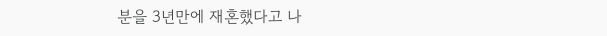분을 3년만에 재혼했다고 나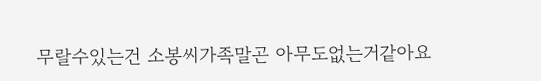무랄수있는건 소봉씨가족말곤 아무도없는거같아요